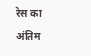रेस का अंतिम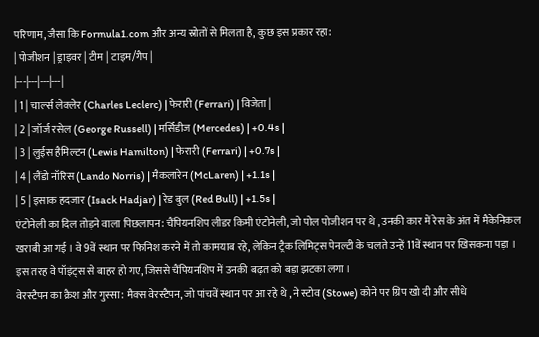परिणाम, जैसा कि Formula1.com और अन्य स्रोतों से मिलता है, कुछ इस प्रकार रहा:
| पोजीशन | ड्राइवर | टीम | टाइम/गैप |
|---|---|---|---|
| 1 | चार्ल्स लेक्लेर (Charles Leclerc) | फेरारी (Ferrari) | विजेता |
| 2 | जॉर्ज रसेल (George Russell) | मर्सिडीज (Mercedes) | +0.4s |
| 3 | लुईस हैमिल्टन (Lewis Hamilton) | फेरारी (Ferrari) | +0.7s |
| 4 | लैंडो नॉरिस (Lando Norris) | मैकलारेन (McLaren) | +1.1s |
| 5 | इसाक हदजार (Isack Hadjar) | रेड बुल (Red Bull) | +1.5s |
एंटोनेली का दिल तोड़ने वाला पिछलापन: चैंपियनशिप लीडर किमी एंटोनेली, जो पोल पोजीशन पर थे , उनकी कार में रेस के अंत में मैकेनिकल खराबी आ गई । वे 9वें स्थान पर फिनिश करने में तो कामयाब रहे, लेकिन ट्रैक लिमिट्स पेनल्टी के चलते उन्हें 11वें स्थान पर खिसकना पड़ा । इस तरह वे पॉइंट्स से बाहर हो गए, जिससे चैंपियनशिप में उनकी बढ़त को बड़ा झटका लगा ।
वेरस्टैपन का क्रैश और गुस्सा: मैक्स वेरस्टैपन, जो पांचवें स्थान पर आ रहे थे , ने स्टोव (Stowe) कोने पर ग्रिप खो दी और सीधे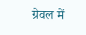ग्रेवल में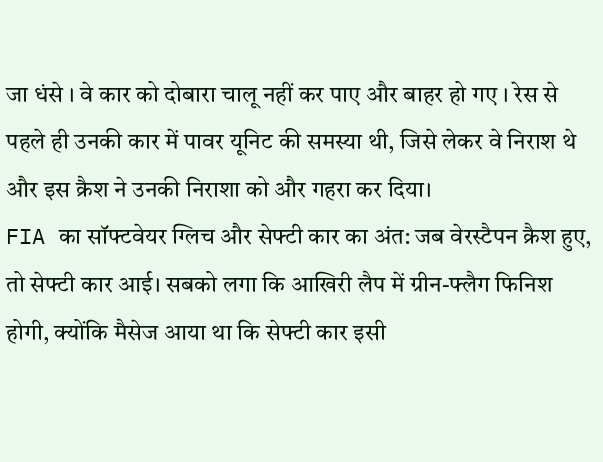जा धंसे । वे कार को दोबारा चालू नहीं कर पाए और बाहर हो गए । रेस से पहले ही उनकी कार में पावर यूनिट की समस्या थी, जिसे लेकर वे निराश थे और इस क्रैश ने उनकी निराशा को और गहरा कर दिया।
FIA का सॉफ्टवेयर ग्लिच और सेफ्टी कार का अंत: जब वेरस्टैपन क्रैश हुए, तो सेफ्टी कार आई। सबको लगा कि आखिरी लैप में ग्रीन-फ्लैग फिनिश होगी, क्योंकि मैसेज आया था कि सेफ्टी कार इसी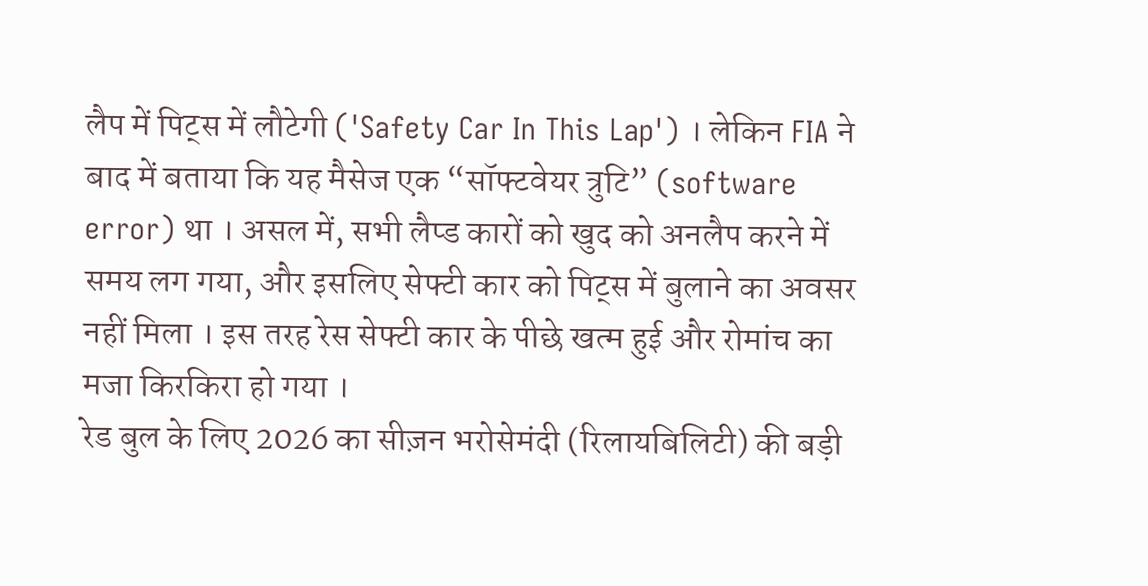लैप में पिट्स में लौटेगी ('Safety Car In This Lap') । लेकिन FIA ने बाद में बताया कि यह मैसेज एक “सॉफ्टवेयर त्रुटि” (software error) था । असल में, सभी लैप्ड कारों को खुद को अनलैप करने में समय लग गया, और इसलिए सेफ्टी कार को पिट्स में बुलाने का अवसर नहीं मिला । इस तरह रेस सेफ्टी कार के पीछे खत्म हुई और रोमांच का मजा किरकिरा हो गया ।
रेड बुल के लिए 2026 का सीज़न भरोसेमंदी (रिलायबिलिटी) की बड़ी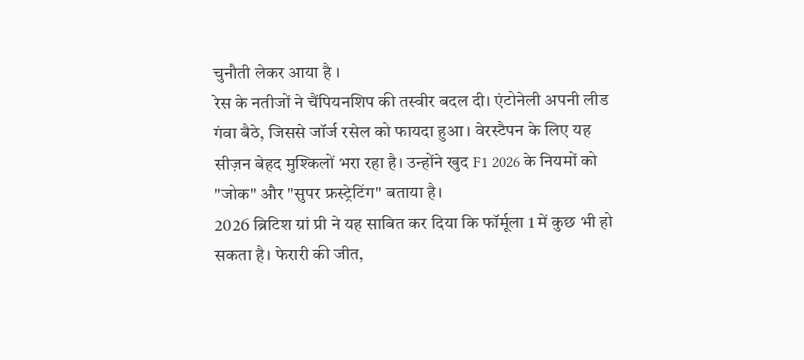चुनौती लेकर आया है ।
रेस के नतीजों ने चैंपियनशिप की तस्वीर बदल दी। एंटोनेली अपनी लीड गंवा बैठे, जिससे जॉर्ज रसेल को फायदा हुआ । वेरस्टैपन के लिए यह सीज़न बेहद मुश्किलों भरा रहा है। उन्होंने खुद F1 2026 के नियमों को "जोक" और "सुपर फ्रस्ट्रेटिंग" बताया है।
2026 ब्रिटिश ग्रां प्री ने यह साबित कर दिया कि फॉर्मूला 1 में कुछ भी हो सकता है। फेरारी की जीत,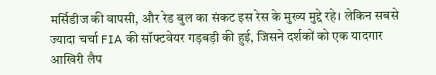मर्सिडीज की वापसी, और रेड बुल का संकट इस रेस के मुख्य मुद्दे रहे। लेकिन सबसे ज्यादा चर्चा FIA की सॉफ्टवेयर गड़बड़ी की हुई, जिसने दर्शकों को एक यादगार आखिरी लैप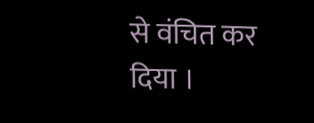से वंचित कर दिया ।